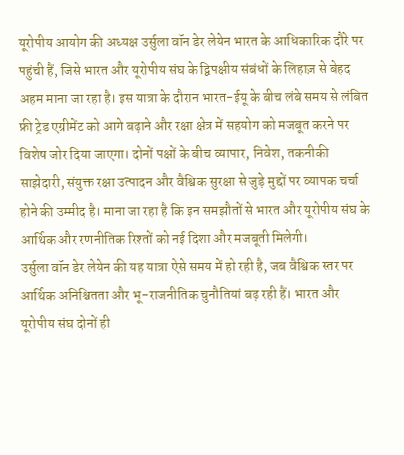यूरोपीय आयोग की अध्यक्ष उर्सुला वॉन डेर लेयेन भारत के आधिकारिक दौरे पर पहुंची हैं, जिसे भारत और यूरोपीय संघ के द्विपक्षीय संबंधों के लिहाज़ से बेहद अहम माना जा रहा है। इस यात्रा के दौरान भारत-ईयू के बीच लंबे समय से लंबित फ्री ट्रेड एग्रीमेंट को आगे बढ़ाने और रक्षा क्षेत्र में सहयोग को मजबूत करने पर विशेष जोर दिया जाएगा। दोनों पक्षों के बीच व्यापार, निवेश, तकनीकी साझेदारी, संयुक्त रक्षा उत्पादन और वैश्विक सुरक्षा से जुड़े मुद्दों पर व्यापक चर्चा होने की उम्मीद है। माना जा रहा है कि इन समझौतों से भारत और यूरोपीय संघ के आर्थिक और रणनीतिक रिश्तों को नई दिशा और मजबूती मिलेगी।
उर्सुला वॉन डेर लेयेन की यह यात्रा ऐसे समय में हो रही है, जब वैश्विक स्तर पर आर्थिक अनिश्चितता और भू-राजनीतिक चुनौतियां बढ़ रही हैं। भारत और यूरोपीय संघ दोनों ही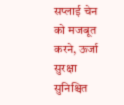सप्लाई चेन को मजबूत करने, ऊर्जा सुरक्षा सुनिश्चित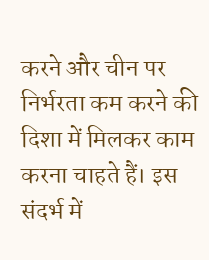करने और चीन पर निर्भरता कम करने की दिशा में मिलकर काम करना चाहते हैं। इस संदर्भ में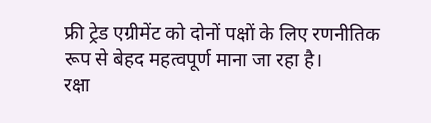फ्री ट्रेड एग्रीमेंट को दोनों पक्षों के लिए रणनीतिक रूप से बेहद महत्वपूर्ण माना जा रहा है।
रक्षा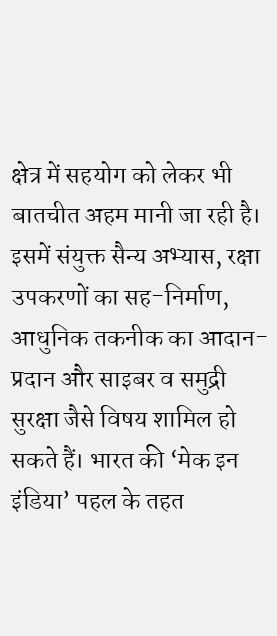क्षेत्र में सहयोग को लेकर भी बातचीत अहम मानी जा रही है। इसमें संयुक्त सैन्य अभ्यास, रक्षा उपकरणों का सह-निर्माण, आधुनिक तकनीक का आदान-प्रदान और साइबर व समुद्री सुरक्षा जैसे विषय शामिल हो सकते हैं। भारत की ‘मेक इन इंडिया’ पहल के तहत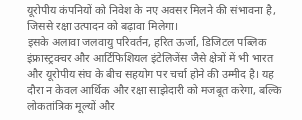यूरोपीय कंपनियों को निवेश के नए अवसर मिलने की संभावना है, जिससे रक्षा उत्पादन को बढ़ावा मिलेगा।
इसके अलावा जलवायु परिवर्तन, हरित ऊर्जा, डिजिटल पब्लिक इंफ्रास्ट्रक्चर और आर्टिफिशियल इंटेलिजेंस जैसे क्षेत्रों में भी भारत और यूरोपीय संघ के बीच सहयोग पर चर्चा होने की उम्मीद है। यह दौरा न केवल आर्थिक और रक्षा साझेदारी को मजबूत करेगा, बल्कि लोकतांत्रिक मूल्यों और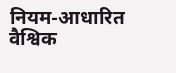नियम-आधारित वैश्विक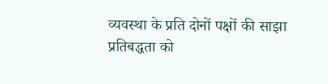व्यवस्था के प्रति दोनों पक्षों की साझा प्रतिबद्धता को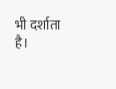भी दर्शाता है।